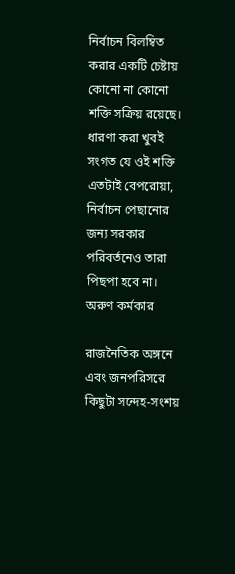নির্বাচন বিলম্বিত করার একটি চেষ্টায় কোনো না কোনো শক্তি সক্রিয় রয়েছে। ধারণা করা খুবই সংগত যে ওই শক্তি এতটাই বেপরোয়া, নির্বাচন পেছানোর জন্য সরকার পরিবর্তনেও তারা পিছপা হবে না।
অরুণ কর্মকার

রাজনৈতিক অঙ্গনে এবং জনপরিসরে কিছুটা সন্দেহ-সংশয়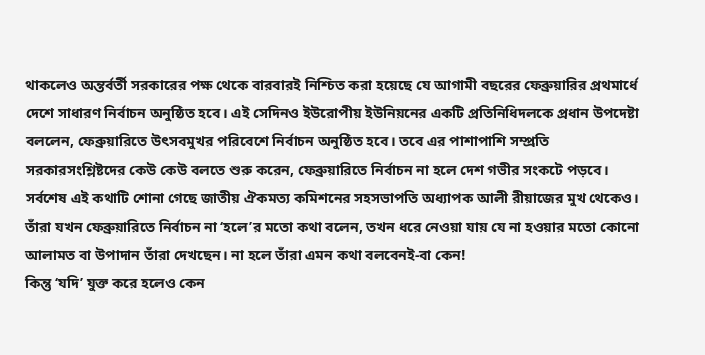থাকলেও অন্তর্বর্তী সরকারের পক্ষ থেকে বারবারই নিশ্চিত করা হয়েছে যে আগামী বছরের ফেব্রুয়ারির প্রথমার্ধে দেশে সাধারণ নির্বাচন অনুষ্ঠিত হবে। এই সেদিনও ইউরোপীয় ইউনিয়নের একটি প্রতিনিধিদলকে প্রধান উপদেষ্টা বললেন, ফেব্রুয়ারিতে উৎসবমুখর পরিবেশে নির্বাচন অনুষ্ঠিত হবে। তবে এর পাশাপাশি সম্প্রতি সরকারসংশ্লিষ্টদের কেউ কেউ বলতে শুরু করেন, ফেব্রুয়ারিতে নির্বাচন না হলে দেশ গভীর সংকটে পড়বে। সর্বশেষ এই কথাটি শোনা গেছে জাতীয় ঐকমত্য কমিশনের সহসভাপতি অধ্যাপক আলী রীয়াজের মুখ থেকেও। তাঁরা যখন ফেব্রুয়ারিতে নির্বাচন না ‘হলে’র মতো কথা বলেন, তখন ধরে নেওয়া যায় যে না হওয়ার মতো কোনো আলামত বা উপাদান তাঁরা দেখছেন। না হলে তাঁরা এমন কথা বলবেনই-বা কেন!
কিন্তু ‘যদি’ যুক্ত করে হলেও কেন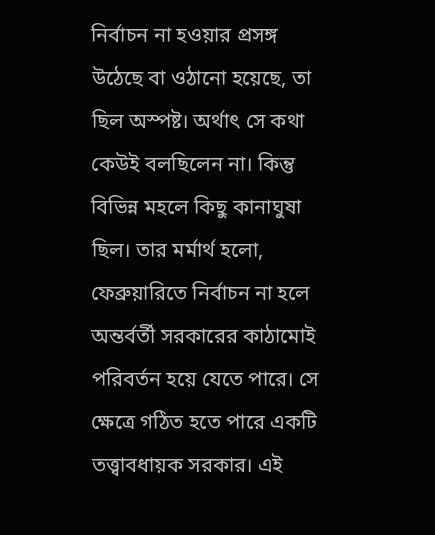নির্বাচন না হওয়ার প্রসঙ্গ উঠেছে বা ওঠানো হয়েছে, তা ছিল অস্পষ্ট। অর্থাৎ সে কথা কেউই বলছিলেন না। কিন্তু বিভিন্ন মহলে কিছু কানাঘুষা ছিল। তার মর্মার্থ হলো, ফেব্রুয়ারিতে নির্বাচন না হলে অন্তর্বর্তী সরকারের কাঠামোই পরিবর্তন হয়ে যেতে পারে। সে ক্ষেত্রে গঠিত হতে পারে একটি তত্ত্বাবধায়ক সরকার। এই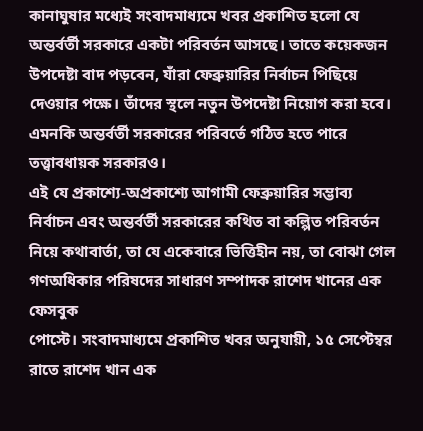কানাঘুষার মধ্যেই সংবাদমাধ্যমে খবর প্রকাশিত হলো যে অন্তর্বর্তী সরকারে একটা পরিবর্তন আসছে। তাতে কয়েকজন উপদেষ্টা বাদ পড়বেন, যাঁরা ফেব্রুয়ারির নির্বাচন পিছিয়ে দেওয়ার পক্ষে। তাঁদের স্থলে নতুন উপদেষ্টা নিয়োগ করা হবে। এমনকি অন্তর্বর্তী সরকারের পরিবর্তে গঠিত হতে পারে তত্ত্বাবধায়ক সরকারও।
এই যে প্রকাশ্যে-অপ্রকাশ্যে আগামী ফেব্রুয়ারির সম্ভাব্য নির্বাচন এবং অন্তর্বর্তী সরকারের কথিত বা কল্পিত পরিবর্তন নিয়ে কথাবার্তা, তা যে একেবারে ভিত্তিহীন নয়, তা বোঝা গেল গণঅধিকার পরিষদের সাধারণ সম্পাদক রাশেদ খানের এক ফেসবুক
পোস্টে। সংবাদমাধ্যমে প্রকাশিত খবর অনুযায়ী, ১৫ সেপ্টেম্বর রাতে রাশেদ খান এক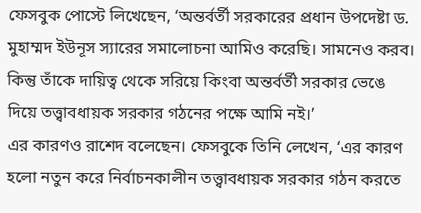ফেসবুক পোস্টে লিখেছেন, ‘অন্তর্বর্তী সরকারের প্রধান উপদেষ্টা ড. মুহাম্মদ ইউনূস স্যারের সমালোচনা আমিও করেছি। সামনেও করব। কিন্তু তাঁকে দায়িত্ব থেকে সরিয়ে কিংবা অন্তর্বর্তী সরকার ভেঙে দিয়ে তত্ত্বাবধায়ক সরকার গঠনের পক্ষে আমি নই।’
এর কারণও রাশেদ বলেছেন। ফেসবুকে তিনি লেখেন, ‘এর কারণ হলো নতুন করে নির্বাচনকালীন তত্ত্বাবধায়ক সরকার গঠন করতে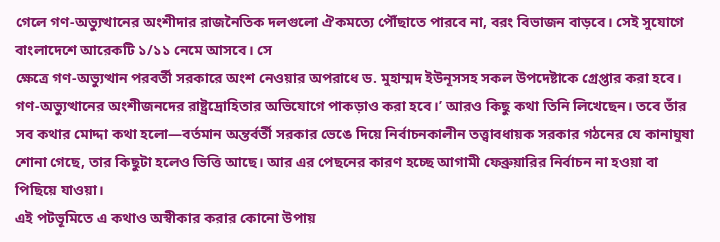গেলে গণ-অভ্যুত্থানের অংশীদার রাজনৈতিক দলগুলো ঐকমত্যে পৌঁছাতে পারবে না, বরং বিভাজন বাড়বে। সেই সুযোগে বাংলাদেশে আরেকটি ১/১১ নেমে আসবে। সে
ক্ষেত্রে গণ-অভ্যুত্থান পরবর্তী সরকারে অংশ নেওয়ার অপরাধে ড. মুহাম্মদ ইউনূসসহ সকল উপদেষ্টাকে গ্রেপ্তার করা হবে। গণ-অভ্যুত্থানের অংশীজনদের রাষ্ট্রদ্রোহিতার অভিযোগে পাকড়াও করা হবে।’ আরও কিছু কথা তিনি লিখেছেন। তবে তাঁর সব কথার মোদ্দা কথা হলো—বর্তমান অন্তর্বর্তী সরকার ভেঙে দিয়ে নির্বাচনকালীন তত্ত্বাবধায়ক সরকার গঠনের যে কানাঘুষা শোনা গেছে, তার কিছুটা হলেও ভিত্তি আছে। আর এর পেছনের কারণ হচ্ছে আগামী ফেব্রুয়ারির নির্বাচন না হওয়া বা পিছিয়ে যাওয়া।
এই পটভূমিতে এ কথাও অস্বীকার করার কোনো উপায়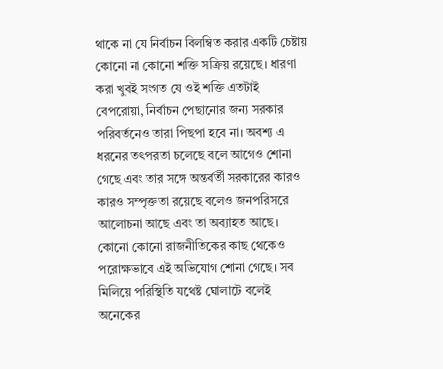থাকে না যে নির্বাচন বিলম্বিত করার একটি চেষ্টায় কোনো না কোনো শক্তি সক্রিয় রয়েছে। ধারণা করা খুবই সংগত যে ওই শক্তি এতটাই বেপরোয়া, নির্বাচন পেছানোর জন্য সরকার পরিবর্তনেও তারা পিছপা হবে না। অবশ্য এ ধরনের তৎপরতা চলেছে বলে আগেও শোনা গেছে এবং তার সঙ্গে অন্তর্বর্তী সরকারের কারও কারও সম্পৃক্ততা রয়েছে বলেও জনপরিসরে আলোচনা আছে এবং তা অব্যাহত আছে। কোনো কোনো রাজনীতিকের কাছ থেকেও পরোক্ষভাবে এই অভিযোগ শোনা গেছে। সব মিলিয়ে পরিস্থিতি যথেষ্ট ঘোলাটে বলেই অনেকের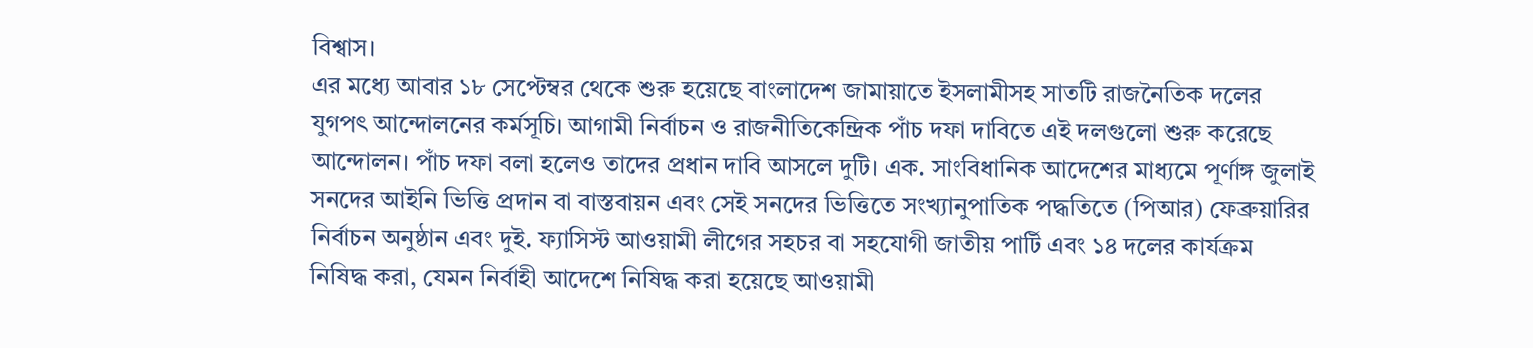বিশ্বাস।
এর মধ্যে আবার ১৮ সেপ্টেম্বর থেকে শুরু হয়েছে বাংলাদেশ জামায়াতে ইসলামীসহ সাতটি রাজনৈতিক দলের যুগপৎ আন্দোলনের কর্মসূচি। আগামী নির্বাচন ও রাজনীতিকেন্দ্রিক পাঁচ দফা দাবিতে এই দলগুলো শুরু করেছে আন্দোলন। পাঁচ দফা বলা হলেও তাদের প্রধান দাবি আসলে দুটি। এক. সাংবিধানিক আদেশের মাধ্যমে পূর্ণাঙ্গ জুলাই সনদের আইনি ভিত্তি প্রদান বা বাস্তবায়ন এবং সেই সনদের ভিত্তিতে সংখ্যানুপাতিক পদ্ধতিতে (পিআর) ফেব্রুয়ারির নির্বাচন অনুষ্ঠান এবং দুই. ফ্যাসিস্ট আওয়ামী লীগের সহচর বা সহযোগী জাতীয় পার্টি এবং ১৪ দলের কার্যক্রম নিষিদ্ধ করা, যেমন নির্বাহী আদেশে নিষিদ্ধ করা হয়েছে আওয়ামী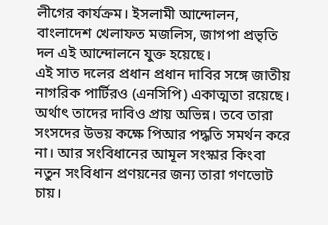লীগের কার্যক্রম। ইসলামী আন্দোলন, বাংলাদেশ খেলাফত মজলিস, জাগপা প্রভৃতি দল এই আন্দোলনে যুক্ত হয়েছে।
এই সাত দলের প্রধান প্রধান দাবির সঙ্গে জাতীয় নাগরিক পার্টিরও (এনসিপি) একাত্মতা রয়েছে। অর্থাৎ তাদের দাবিও প্রায় অভিন্ন। তবে তারা সংসদের উভয় কক্ষে পিআর পদ্ধতি সমর্থন করে না। আর সংবিধানের আমূল সংস্কার কিংবা নতুন সংবিধান প্রণয়নের জন্য তারা গণভোট চায়।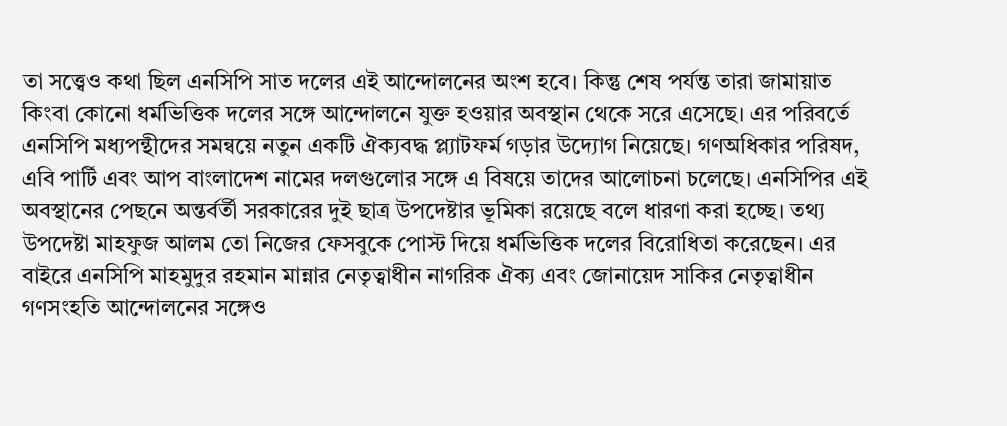তা সত্ত্বেও কথা ছিল এনসিপি সাত দলের এই আন্দোলনের অংশ হবে। কিন্তু শেষ পর্যন্ত তারা জামায়াত কিংবা কোনো ধর্মভিত্তিক দলের সঙ্গে আন্দোলনে যুক্ত হওয়ার অবস্থান থেকে সরে এসেছে। এর পরিবর্তে এনসিপি মধ্যপন্থীদের সমন্বয়ে নতুন একটি ঐক্যবদ্ধ প্ল্যাটফর্ম গড়ার উদ্যোগ নিয়েছে। গণঅধিকার পরিষদ, এবি পার্টি এবং আপ বাংলাদেশ নামের দলগুলোর সঙ্গে এ বিষয়ে তাদের আলোচনা চলেছে। এনসিপির এই অবস্থানের পেছনে অন্তর্বর্তী সরকারের দুই ছাত্র উপদেষ্টার ভূমিকা রয়েছে বলে ধারণা করা হচ্ছে। তথ্য উপদেষ্টা মাহফুজ আলম তো নিজের ফেসবুকে পোস্ট দিয়ে ধর্মভিত্তিক দলের বিরোধিতা করেছেন। এর বাইরে এনসিপি মাহমুদুর রহমান মান্নার নেতৃত্বাধীন নাগরিক ঐক্য এবং জোনায়েদ সাকির নেতৃত্বাধীন গণসংহতি আন্দোলনের সঙ্গেও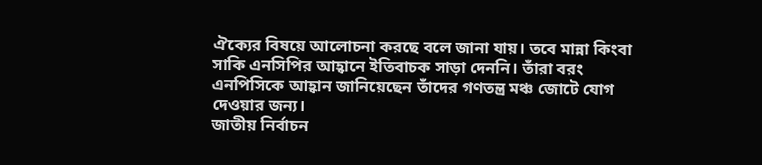ঐক্যের বিষয়ে আলোচনা করছে বলে জানা যায়। তবে মান্না কিংবা সাকি এনসিপির আহ্বানে ইতিবাচক সাড়া দেননি। তাঁরা বরং এনপিসিকে আহ্বান জানিয়েছেন তাঁদের গণতন্ত্র মঞ্চ জোটে যোগ দেওয়ার জন্য।
জাতীয় নির্বাচন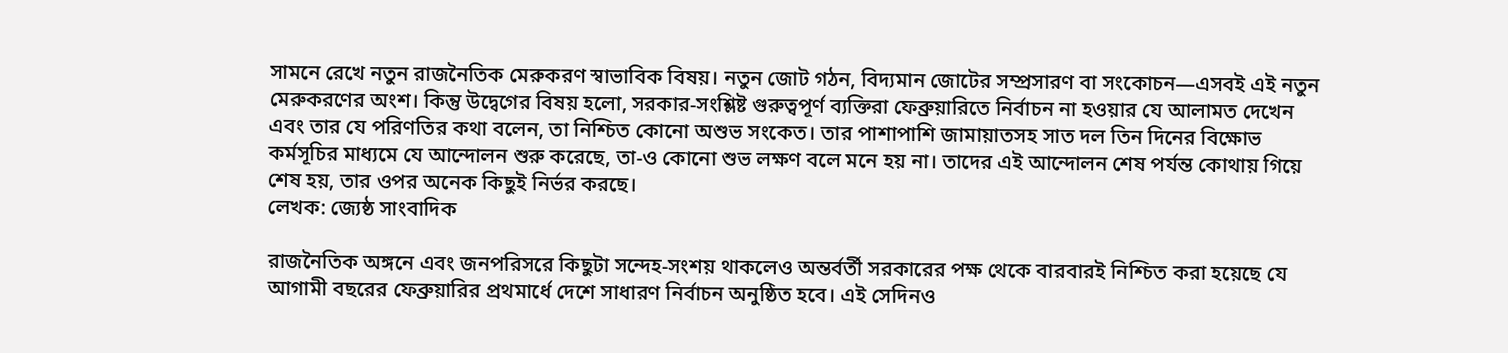সামনে রেখে নতুন রাজনৈতিক মেরুকরণ স্বাভাবিক বিষয়। নতুন জোট গঠন, বিদ্যমান জোটের সম্প্রসারণ বা সংকোচন—এসবই এই নতুন মেরুকরণের অংশ। কিন্তু উদ্বেগের বিষয় হলো, সরকার-সংশ্লিষ্ট গুরুত্বপূর্ণ ব্যক্তিরা ফেব্রুয়ারিতে নির্বাচন না হওয়ার যে আলামত দেখেন এবং তার যে পরিণতির কথা বলেন, তা নিশ্চিত কোনো অশুভ সংকেত। তার পাশাপাশি জামায়াতসহ সাত দল তিন দিনের বিক্ষোভ কর্মসূচির মাধ্যমে যে আন্দোলন শুরু করেছে, তা-ও কোনো শুভ লক্ষণ বলে মনে হয় না। তাদের এই আন্দোলন শেষ পর্যন্ত কোথায় গিয়ে শেষ হয়, তার ওপর অনেক কিছুই নির্ভর করছে।
লেখক: জ্যেষ্ঠ সাংবাদিক

রাজনৈতিক অঙ্গনে এবং জনপরিসরে কিছুটা সন্দেহ-সংশয় থাকলেও অন্তর্বর্তী সরকারের পক্ষ থেকে বারবারই নিশ্চিত করা হয়েছে যে আগামী বছরের ফেব্রুয়ারির প্রথমার্ধে দেশে সাধারণ নির্বাচন অনুষ্ঠিত হবে। এই সেদিনও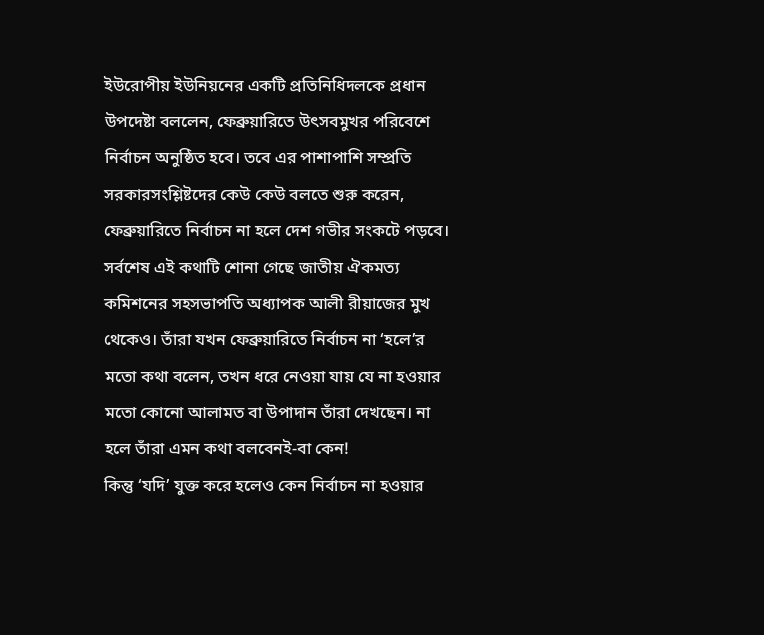ইউরোপীয় ইউনিয়নের একটি প্রতিনিধিদলকে প্রধান উপদেষ্টা বললেন, ফেব্রুয়ারিতে উৎসবমুখর পরিবেশে নির্বাচন অনুষ্ঠিত হবে। তবে এর পাশাপাশি সম্প্রতি সরকারসংশ্লিষ্টদের কেউ কেউ বলতে শুরু করেন, ফেব্রুয়ারিতে নির্বাচন না হলে দেশ গভীর সংকটে পড়বে। সর্বশেষ এই কথাটি শোনা গেছে জাতীয় ঐকমত্য কমিশনের সহসভাপতি অধ্যাপক আলী রীয়াজের মুখ থেকেও। তাঁরা যখন ফেব্রুয়ারিতে নির্বাচন না ‘হলে’র মতো কথা বলেন, তখন ধরে নেওয়া যায় যে না হওয়ার মতো কোনো আলামত বা উপাদান তাঁরা দেখছেন। না হলে তাঁরা এমন কথা বলবেনই-বা কেন!
কিন্তু ‘যদি’ যুক্ত করে হলেও কেন নির্বাচন না হওয়ার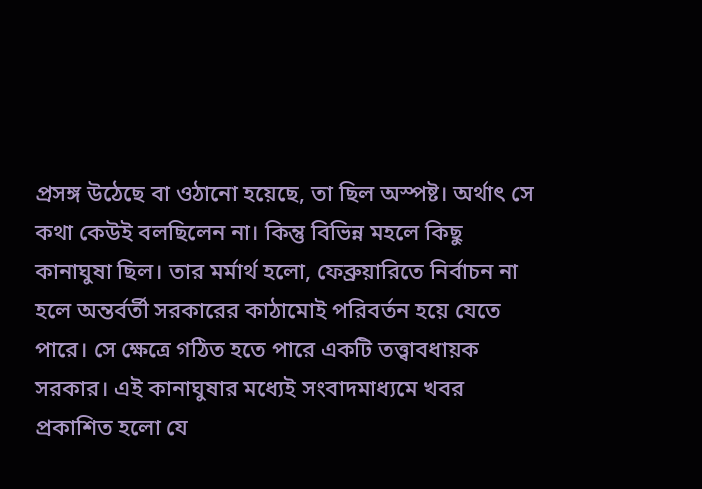প্রসঙ্গ উঠেছে বা ওঠানো হয়েছে, তা ছিল অস্পষ্ট। অর্থাৎ সে কথা কেউই বলছিলেন না। কিন্তু বিভিন্ন মহলে কিছু কানাঘুষা ছিল। তার মর্মার্থ হলো, ফেব্রুয়ারিতে নির্বাচন না হলে অন্তর্বর্তী সরকারের কাঠামোই পরিবর্তন হয়ে যেতে পারে। সে ক্ষেত্রে গঠিত হতে পারে একটি তত্ত্বাবধায়ক সরকার। এই কানাঘুষার মধ্যেই সংবাদমাধ্যমে খবর প্রকাশিত হলো যে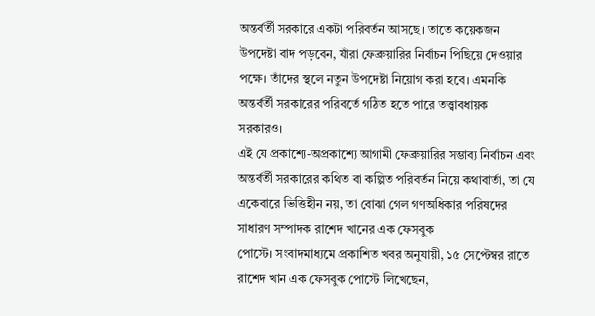অন্তর্বর্তী সরকারে একটা পরিবর্তন আসছে। তাতে কয়েকজন উপদেষ্টা বাদ পড়বেন, যাঁরা ফেব্রুয়ারির নির্বাচন পিছিয়ে দেওয়ার পক্ষে। তাঁদের স্থলে নতুন উপদেষ্টা নিয়োগ করা হবে। এমনকি অন্তর্বর্তী সরকারের পরিবর্তে গঠিত হতে পারে তত্ত্বাবধায়ক সরকারও।
এই যে প্রকাশ্যে-অপ্রকাশ্যে আগামী ফেব্রুয়ারির সম্ভাব্য নির্বাচন এবং অন্তর্বর্তী সরকারের কথিত বা কল্পিত পরিবর্তন নিয়ে কথাবার্তা, তা যে একেবারে ভিত্তিহীন নয়, তা বোঝা গেল গণঅধিকার পরিষদের সাধারণ সম্পাদক রাশেদ খানের এক ফেসবুক
পোস্টে। সংবাদমাধ্যমে প্রকাশিত খবর অনুযায়ী, ১৫ সেপ্টেম্বর রাতে রাশেদ খান এক ফেসবুক পোস্টে লিখেছেন,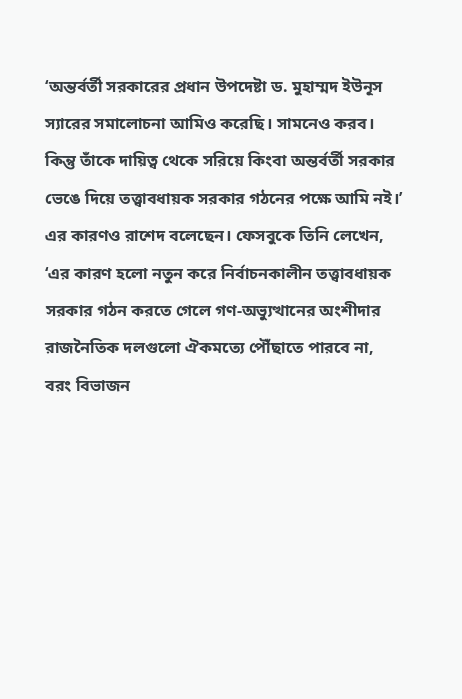‘অন্তর্বর্তী সরকারের প্রধান উপদেষ্টা ড. মুহাম্মদ ইউনূস স্যারের সমালোচনা আমিও করেছি। সামনেও করব। কিন্তু তাঁকে দায়িত্ব থেকে সরিয়ে কিংবা অন্তর্বর্তী সরকার ভেঙে দিয়ে তত্ত্বাবধায়ক সরকার গঠনের পক্ষে আমি নই।’
এর কারণও রাশেদ বলেছেন। ফেসবুকে তিনি লেখেন, ‘এর কারণ হলো নতুন করে নির্বাচনকালীন তত্ত্বাবধায়ক সরকার গঠন করতে গেলে গণ-অভ্যুত্থানের অংশীদার রাজনৈতিক দলগুলো ঐকমত্যে পৌঁছাতে পারবে না, বরং বিভাজন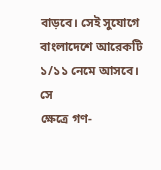বাড়বে। সেই সুযোগে বাংলাদেশে আরেকটি ১/১১ নেমে আসবে। সে
ক্ষেত্রে গণ-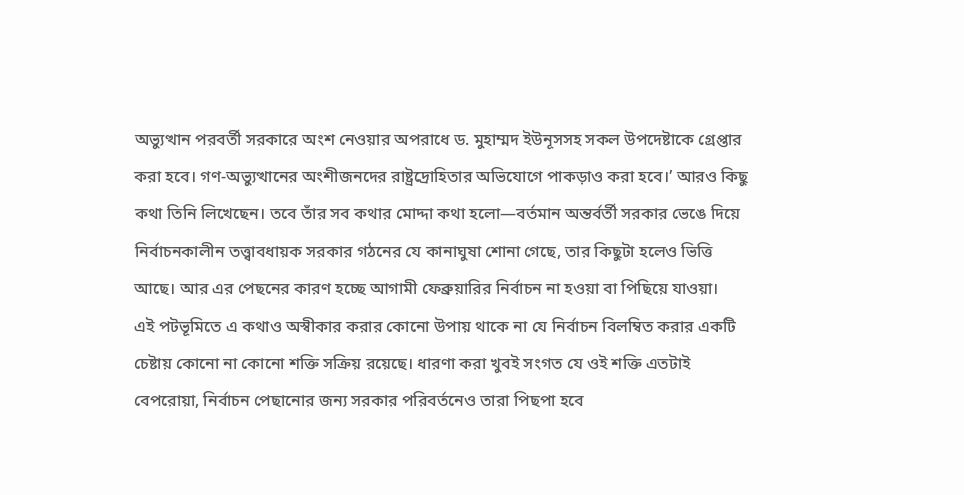অভ্যুত্থান পরবর্তী সরকারে অংশ নেওয়ার অপরাধে ড. মুহাম্মদ ইউনূসসহ সকল উপদেষ্টাকে গ্রেপ্তার করা হবে। গণ-অভ্যুত্থানের অংশীজনদের রাষ্ট্রদ্রোহিতার অভিযোগে পাকড়াও করা হবে।’ আরও কিছু কথা তিনি লিখেছেন। তবে তাঁর সব কথার মোদ্দা কথা হলো—বর্তমান অন্তর্বর্তী সরকার ভেঙে দিয়ে নির্বাচনকালীন তত্ত্বাবধায়ক সরকার গঠনের যে কানাঘুষা শোনা গেছে, তার কিছুটা হলেও ভিত্তি আছে। আর এর পেছনের কারণ হচ্ছে আগামী ফেব্রুয়ারির নির্বাচন না হওয়া বা পিছিয়ে যাওয়া।
এই পটভূমিতে এ কথাও অস্বীকার করার কোনো উপায় থাকে না যে নির্বাচন বিলম্বিত করার একটি চেষ্টায় কোনো না কোনো শক্তি সক্রিয় রয়েছে। ধারণা করা খুবই সংগত যে ওই শক্তি এতটাই বেপরোয়া, নির্বাচন পেছানোর জন্য সরকার পরিবর্তনেও তারা পিছপা হবে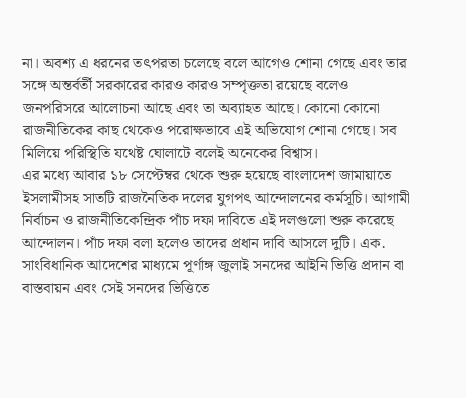না। অবশ্য এ ধরনের তৎপরতা চলেছে বলে আগেও শোনা গেছে এবং তার সঙ্গে অন্তর্বর্তী সরকারের কারও কারও সম্পৃক্ততা রয়েছে বলেও জনপরিসরে আলোচনা আছে এবং তা অব্যাহত আছে। কোনো কোনো রাজনীতিকের কাছ থেকেও পরোক্ষভাবে এই অভিযোগ শোনা গেছে। সব মিলিয়ে পরিস্থিতি যথেষ্ট ঘোলাটে বলেই অনেকের বিশ্বাস।
এর মধ্যে আবার ১৮ সেপ্টেম্বর থেকে শুরু হয়েছে বাংলাদেশ জামায়াতে ইসলামীসহ সাতটি রাজনৈতিক দলের যুগপৎ আন্দোলনের কর্মসূচি। আগামী নির্বাচন ও রাজনীতিকেন্দ্রিক পাঁচ দফা দাবিতে এই দলগুলো শুরু করেছে আন্দোলন। পাঁচ দফা বলা হলেও তাদের প্রধান দাবি আসলে দুটি। এক. সাংবিধানিক আদেশের মাধ্যমে পূর্ণাঙ্গ জুলাই সনদের আইনি ভিত্তি প্রদান বা বাস্তবায়ন এবং সেই সনদের ভিত্তিতে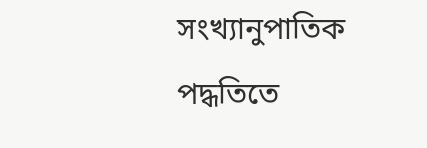সংখ্যানুপাতিক পদ্ধতিতে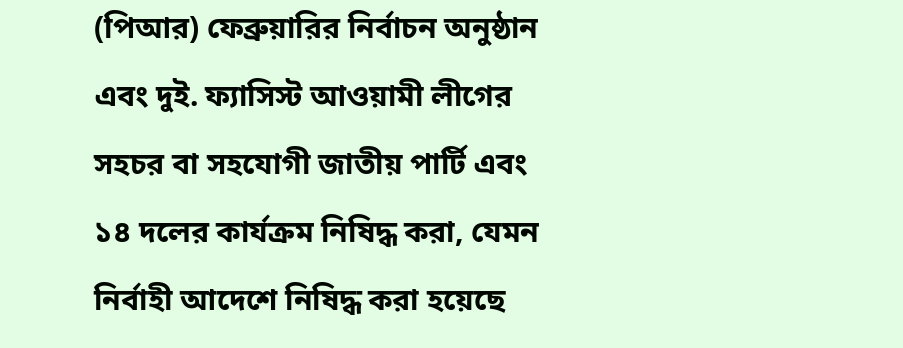(পিআর) ফেব্রুয়ারির নির্বাচন অনুষ্ঠান এবং দুই. ফ্যাসিস্ট আওয়ামী লীগের সহচর বা সহযোগী জাতীয় পার্টি এবং ১৪ দলের কার্যক্রম নিষিদ্ধ করা, যেমন নির্বাহী আদেশে নিষিদ্ধ করা হয়েছে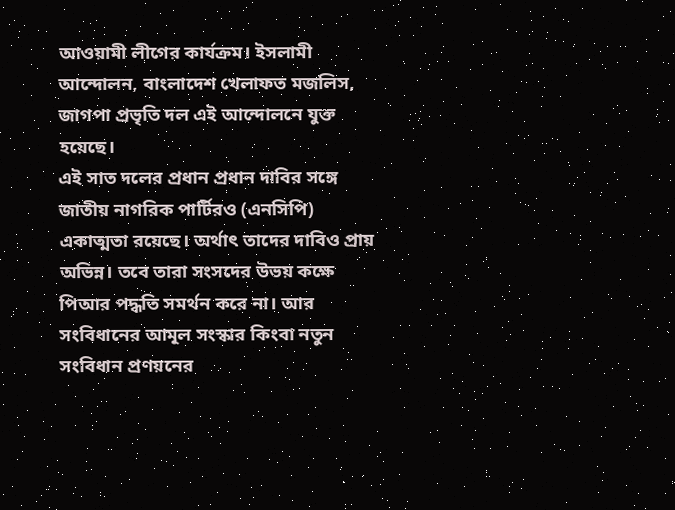আওয়ামী লীগের কার্যক্রম। ইসলামী আন্দোলন, বাংলাদেশ খেলাফত মজলিস, জাগপা প্রভৃতি দল এই আন্দোলনে যুক্ত হয়েছে।
এই সাত দলের প্রধান প্রধান দাবির সঙ্গে জাতীয় নাগরিক পার্টিরও (এনসিপি) একাত্মতা রয়েছে। অর্থাৎ তাদের দাবিও প্রায় অভিন্ন। তবে তারা সংসদের উভয় কক্ষে পিআর পদ্ধতি সমর্থন করে না। আর সংবিধানের আমূল সংস্কার কিংবা নতুন সংবিধান প্রণয়নের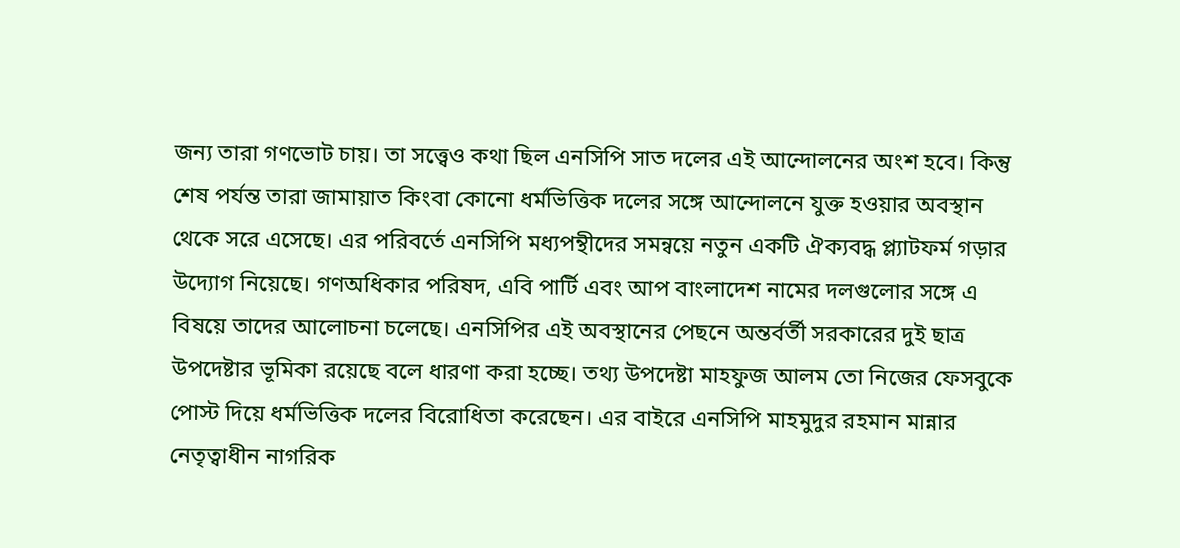জন্য তারা গণভোট চায়। তা সত্ত্বেও কথা ছিল এনসিপি সাত দলের এই আন্দোলনের অংশ হবে। কিন্তু শেষ পর্যন্ত তারা জামায়াত কিংবা কোনো ধর্মভিত্তিক দলের সঙ্গে আন্দোলনে যুক্ত হওয়ার অবস্থান থেকে সরে এসেছে। এর পরিবর্তে এনসিপি মধ্যপন্থীদের সমন্বয়ে নতুন একটি ঐক্যবদ্ধ প্ল্যাটফর্ম গড়ার উদ্যোগ নিয়েছে। গণঅধিকার পরিষদ, এবি পার্টি এবং আপ বাংলাদেশ নামের দলগুলোর সঙ্গে এ বিষয়ে তাদের আলোচনা চলেছে। এনসিপির এই অবস্থানের পেছনে অন্তর্বর্তী সরকারের দুই ছাত্র উপদেষ্টার ভূমিকা রয়েছে বলে ধারণা করা হচ্ছে। তথ্য উপদেষ্টা মাহফুজ আলম তো নিজের ফেসবুকে পোস্ট দিয়ে ধর্মভিত্তিক দলের বিরোধিতা করেছেন। এর বাইরে এনসিপি মাহমুদুর রহমান মান্নার নেতৃত্বাধীন নাগরিক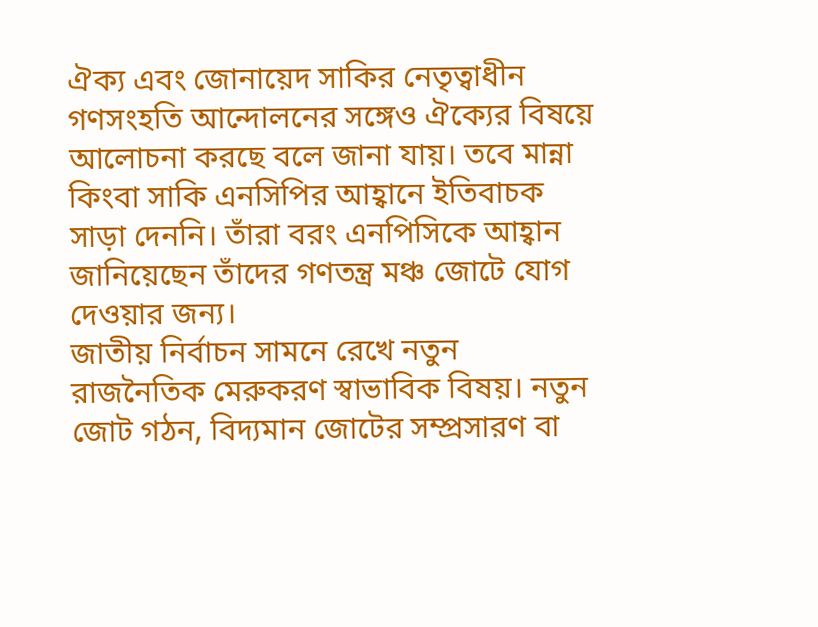ঐক্য এবং জোনায়েদ সাকির নেতৃত্বাধীন গণসংহতি আন্দোলনের সঙ্গেও ঐক্যের বিষয়ে আলোচনা করছে বলে জানা যায়। তবে মান্না কিংবা সাকি এনসিপির আহ্বানে ইতিবাচক সাড়া দেননি। তাঁরা বরং এনপিসিকে আহ্বান জানিয়েছেন তাঁদের গণতন্ত্র মঞ্চ জোটে যোগ দেওয়ার জন্য।
জাতীয় নির্বাচন সামনে রেখে নতুন রাজনৈতিক মেরুকরণ স্বাভাবিক বিষয়। নতুন জোট গঠন, বিদ্যমান জোটের সম্প্রসারণ বা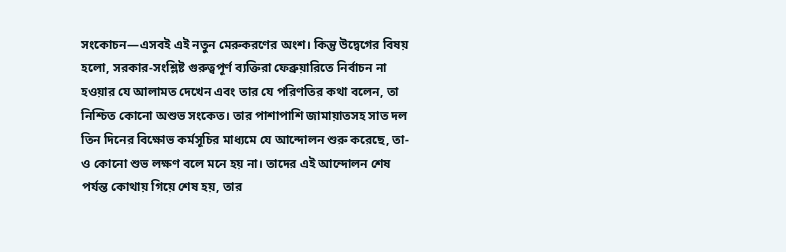সংকোচন—এসবই এই নতুন মেরুকরণের অংশ। কিন্তু উদ্বেগের বিষয় হলো, সরকার-সংশ্লিষ্ট গুরুত্বপূর্ণ ব্যক্তিরা ফেব্রুয়ারিতে নির্বাচন না হওয়ার যে আলামত দেখেন এবং তার যে পরিণতির কথা বলেন, তা নিশ্চিত কোনো অশুভ সংকেত। তার পাশাপাশি জামায়াতসহ সাত দল তিন দিনের বিক্ষোভ কর্মসূচির মাধ্যমে যে আন্দোলন শুরু করেছে, তা-ও কোনো শুভ লক্ষণ বলে মনে হয় না। তাদের এই আন্দোলন শেষ পর্যন্ত কোথায় গিয়ে শেষ হয়, তার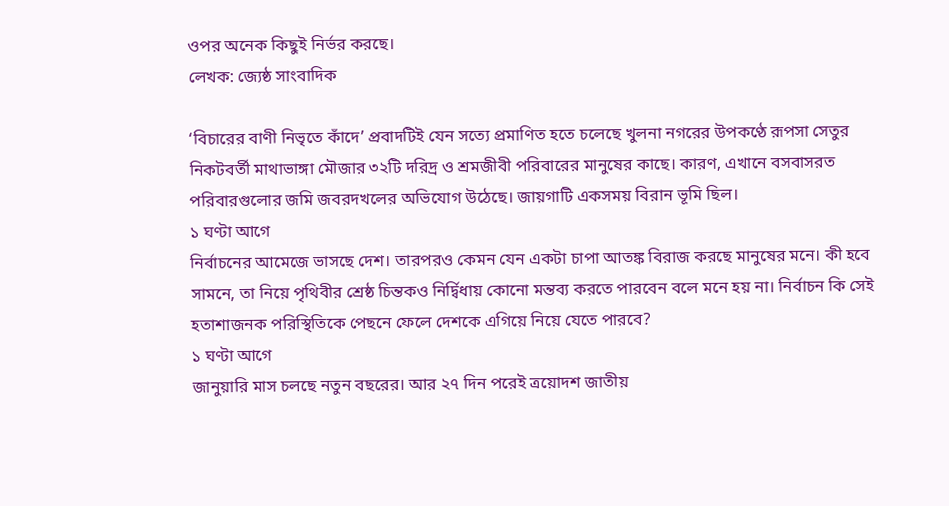ওপর অনেক কিছুই নির্ভর করছে।
লেখক: জ্যেষ্ঠ সাংবাদিক

‘বিচারের বাণী নিভৃতে কাঁদে’ প্রবাদটিই যেন সত্যে প্রমাণিত হতে চলেছে খুলনা নগরের উপকণ্ঠে রূপসা সেতুর নিকটবর্তী মাথাভাঙ্গা মৌজার ৩২টি দরিদ্র ও শ্রমজীবী পরিবারের মানুষের কাছে। কারণ, এখানে বসবাসরত পরিবারগুলোর জমি জবরদখলের অভিযোগ উঠেছে। জায়গাটি একসময় বিরান ভূমি ছিল।
১ ঘণ্টা আগে
নির্বাচনের আমেজে ভাসছে দেশ। তারপরও কেমন যেন একটা চাপা আতঙ্ক বিরাজ করছে মানুষের মনে। কী হবে সামনে, তা নিয়ে পৃথিবীর শ্রেষ্ঠ চিন্তকও নির্দ্বিধায় কোনো মন্তব্য করতে পারবেন বলে মনে হয় না। নির্বাচন কি সেই হতাশাজনক পরিস্থিতিকে পেছনে ফেলে দেশকে এগিয়ে নিয়ে যেতে পারবে?
১ ঘণ্টা আগে
জানুয়ারি মাস চলছে নতুন বছরের। আর ২৭ দিন পরেই ত্রয়োদশ জাতীয়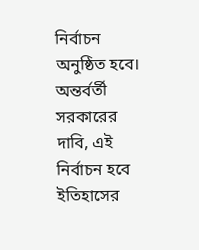নির্বাচন অনুষ্ঠিত হবে। অন্তর্বর্তী সরকারের দাবি, এই নির্বাচন হবে ইতিহাসের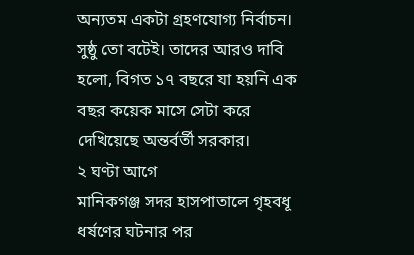অন্যতম একটা গ্রহণযোগ্য নির্বাচন। সুষ্ঠু তো বটেই। তাদের আরও দাবি হলো, বিগত ১৭ বছরে যা হয়নি এক বছর কয়েক মাসে সেটা করে দেখিয়েছে অন্তর্বর্তী সরকার।
২ ঘণ্টা আগে
মানিকগঞ্জ সদর হাসপাতালে গৃহবধূ ধর্ষণের ঘটনার পর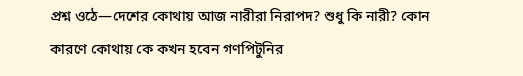প্রশ্ন ওঠে—দেশের কোথায় আজ নারীরা নিরাপদ? শুধু কি নারী? কোন কারণে কোথায় কে কখন হবেন গণপিটুনির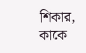শিকার, কাকে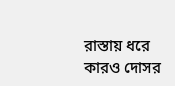রাস্তায় ধরে কারও দোসর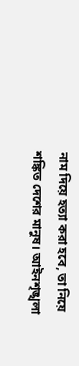নাম দিয়ে হত্যা করা হবে, তা নিয়ে শঙ্কিত দেশের মানুষ। আইনশৃঙ্খলা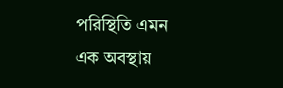পরিস্থিতি এমন এক অবস্থায়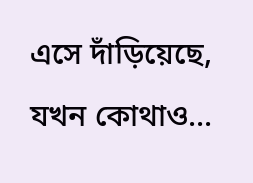এসে দাঁড়িয়েছে, যখন কোথাও...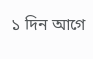১ দিন আগে